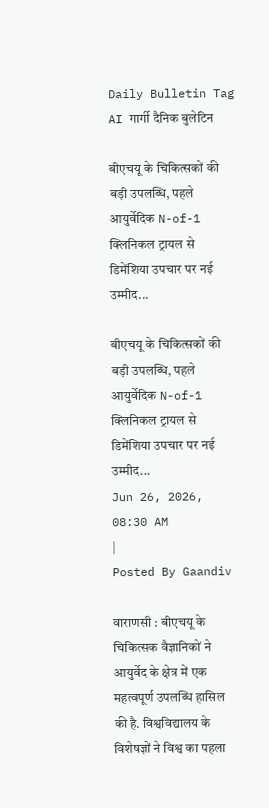Daily Bulletin Tag
AI गार्गी दैनिक बुलेटिन

बीएचयू के चिकित्‍सकों की बड़ी उपलब्धि, पहले आयुर्वेदिक N-of-1 क्लिनिकल ट्रायल से डिमेंशिया उपचार पर नई उम्मीद...

बीएचयू के चिकित्‍सकों की बड़ी उपलब्धि, पहले आयुर्वेदिक N-of-1 क्लिनिकल ट्रायल से डिमेंशिया उपचार पर नई उम्मीद...
Jun 26, 2026, 08:30 AM
|
Posted By Gaandiv

वाराणसी : बीएचयू के चिकित्सक वैज्ञानिकों ने आयुर्वेद के क्षेत्र में एक महत्वपूर्ण उपलब्धि हासिल की है. विश्वविद्यालय के विशेषज्ञों ने विश्व का पहला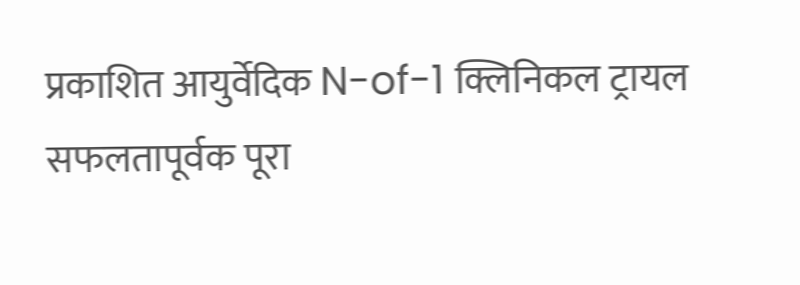प्रकाशित आयुर्वेदिक N-of-1 क्लिनिकल ट्रायल सफलतापूर्वक पूरा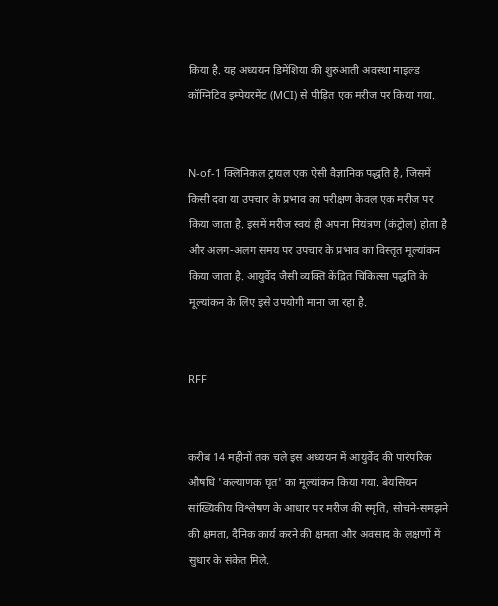किया है. यह अध्ययन डिमेंशिया की शुरुआती अवस्था माइल्ड कॉग्निटिव इम्पेयरमेंट (MCI) से पीड़ित एक मरीज पर किया गया.


N-of-1 क्लिनिकल ट्रायल एक ऐसी वैज्ञानिक पद्धति है, जिसमें किसी दवा या उपचार के प्रभाव का परीक्षण केवल एक मरीज पर किया जाता है. इसमें मरीज स्वयं ही अपना नियंत्रण (कंट्रोल) होता है और अलग-अलग समय पर उपचार के प्रभाव का विस्तृत मूल्यांकन किया जाता है. आयुर्वेद जैसी व्यक्ति केंद्रित चिकित्सा पद्धति के मूल्यांकन के लिए इसे उपयोगी माना जा रहा है.


RFF


करीब 14 महीनों तक चले इस अध्ययन में आयुर्वेद की पारंपरिक औषधि 'कल्याणक घृत' का मूल्यांकन किया गया. बेयसियन सांख्यिकीय विश्लेषण के आधार पर मरीज की स्मृति, सोचने-समझने की क्षमता, दैनिक कार्य करने की क्षमता और अवसाद के लक्षणों में सुधार के संकेत मिले.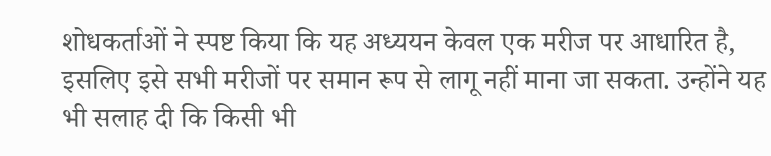शोधकर्ताओं ने स्पष्ट किया कि यह अध्ययन केवल एक मरीज पर आधारित है, इसलिए इसे सभी मरीजों पर समान रूप से लागू नहीं माना जा सकता. उन्होंने यह भी सलाह दी कि किसी भी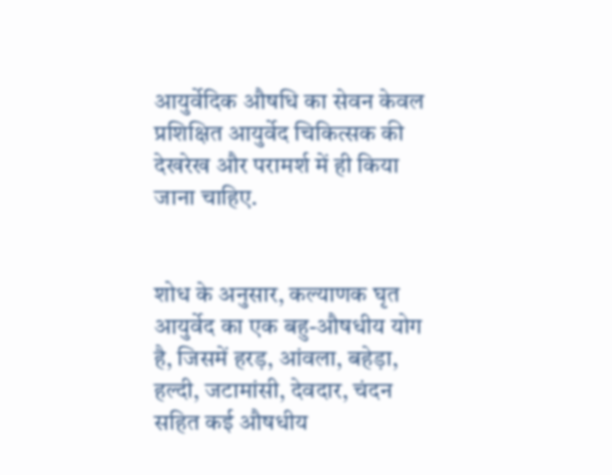आयुर्वेदिक औषधि का सेवन केवल प्रशिक्षित आयुर्वेद चिकित्सक की देखरेख और परामर्श में ही किया जाना चाहिए.


शोध के अनुसार, कल्याणक घृत आयुर्वेद का एक बहु-औषधीय योग है, जिसमें हरड़, आंवला, बहेड़ा, हल्दी, जटामांसी, देवदार, चंदन सहित कई औषधीय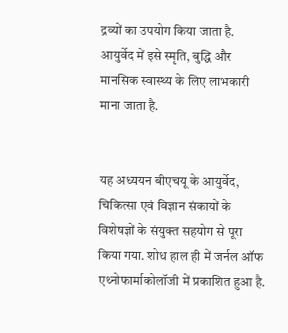द्रव्यों का उपयोग किया जाता है. आयुर्वेद में इसे स्मृति, बुद्धि और मानसिक स्वास्थ्य के लिए लाभकारी माना जाता है.


यह अध्ययन बीएचयू के आयुर्वेद, चिकित्सा एवं विज्ञान संकायों के विशेषज्ञों के संयुक्त सहयोग से पूरा किया गया. शोध हाल ही में जर्नल ऑफ एथ्नोफार्माकोलॉजी में प्रकाशित हुआ है.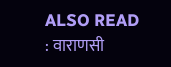ALSO READ : वाराणसी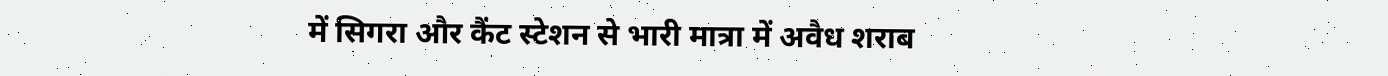में सिगरा और कैंट स्‍टेशन से भारी मात्रा में अवैध शराब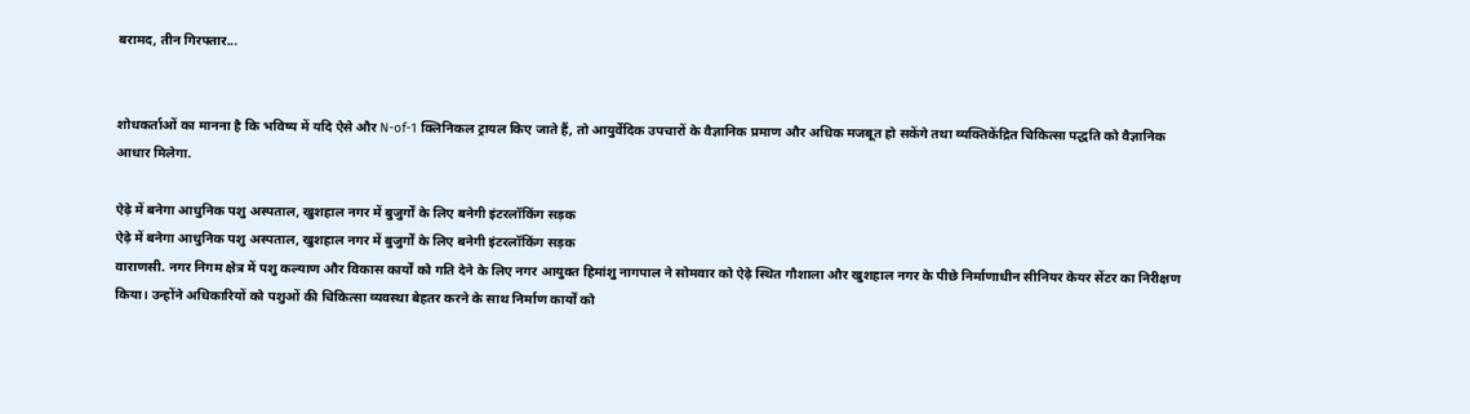बरामद, तीन गिरफ्तार...


शोधकर्ताओं का मानना है कि भविष्य में यदि ऐसे और N-of-1 क्लिनिकल ट्रायल किए जाते हैं, तो आयुर्वेदिक उपचारों के वैज्ञानिक प्रमाण और अधिक मजबूत हो सकेंगे तथा व्यक्तिकेंद्रित चिकित्सा पद्धति को वैज्ञानिक आधार मिलेगा.

ऐढ़े में बनेगा आधुनिक पशु अस्पताल, खुशहाल नगर में बुजुर्गों के लिए बनेगी इंटरलॉकिंग सड़क
ऐढ़े में बनेगा आधुनिक पशु अस्पताल, खुशहाल नगर में बुजुर्गों के लिए बनेगी इंटरलॉकिंग सड़क
वाराणसी. नगर निगम क्षेत्र में पशु कल्याण और विकास कार्यों को गति देने के लिए नगर आयुक्त हिमांशु नागपाल ने सोमवार को ऐढ़े स्थित गौशाला और खुशहाल नगर के पीछे निर्माणाधीन सीनियर केयर सेंटर का निरीक्षण किया। उन्होंने अधिकारियों को पशुओं की चिकित्सा व्यवस्था बेहतर करने के साथ निर्माण कार्यों को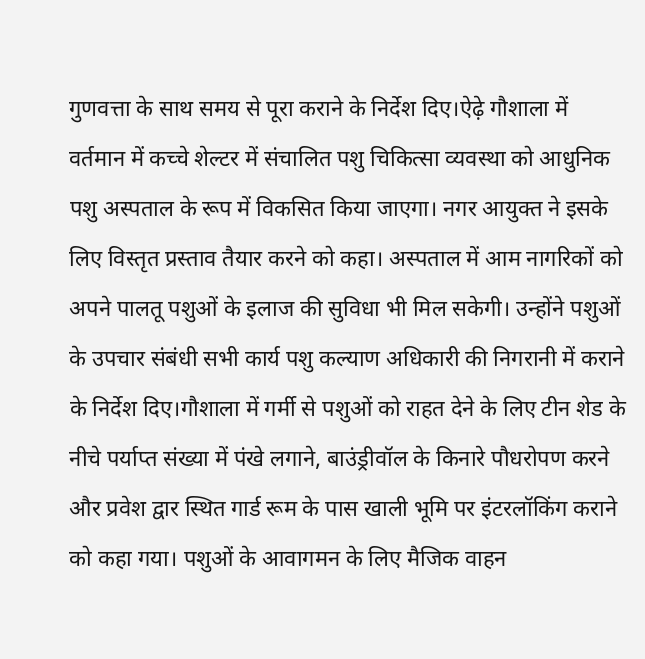गुणवत्ता के साथ समय से पूरा कराने के निर्देश दिए।ऐढ़े गौशाला में वर्तमान में कच्चे शेल्टर में संचालित पशु चिकित्सा व्यवस्था को आधुनिक पशु अस्पताल के रूप में विकसित किया जाएगा। नगर आयुक्त ने इसके लिए विस्तृत प्रस्ताव तैयार करने को कहा। अस्पताल में आम नागरिकों को अपने पालतू पशुओं के इलाज की सुविधा भी मिल सकेगी। उन्होंने पशुओं के उपचार संबंधी सभी कार्य पशु कल्याण अधिकारी की निगरानी में कराने के निर्देश दिए।गौशाला में गर्मी से पशुओं को राहत देने के लिए टीन शेड के नीचे पर्याप्त संख्या में पंखे लगाने, बाउंड्रीवॉल के किनारे पौधरोपण करने और प्रवेश द्वार स्थित गार्ड रूम के पास खाली भूमि पर इंटरलॉकिंग कराने को कहा गया। पशुओं के आवागमन के लिए मैजिक वाहन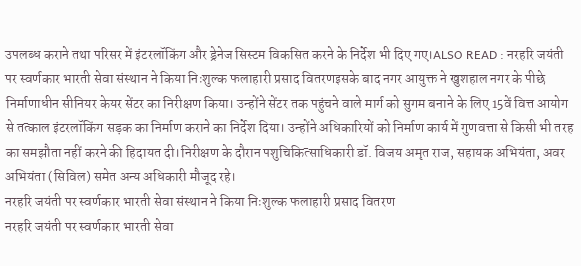उपलब्ध कराने तथा परिसर में इंटरलॉकिंग और ड्रेनेज सिस्टम विकसित करने के निर्देश भी दिए गए।ALSO READ : नरहरि जयंती पर स्वर्णकार भारती सेवा संस्थान ने किया निःशुल्क फलाहारी प्रसाद वितरणइसके बाद नगर आयुक्त ने खुशहाल नगर के पीछे निर्माणाधीन सीनियर केयर सेंटर का निरीक्षण किया। उन्होंने सेंटर तक पहुंचने वाले मार्ग को सुगम बनाने के लिए 15वें वित्त आयोग से तत्काल इंटरलॉकिंग सड़क का निर्माण कराने का निर्देश दिया। उन्होंने अधिकारियों को निर्माण कार्य में गुणवत्ता से किसी भी तरह का समझौता नहीं करने की हिदायत दी।निरीक्षण के दौरान पशुचिकित्साधिकारी डॉ. विजय अमृत राज, सहायक अभियंता, अवर अभियंता (सिविल) समेत अन्य अधिकारी मौजूद रहे।
नरहरि जयंती पर स्वर्णकार भारती सेवा संस्थान ने किया निःशुल्क फलाहारी प्रसाद वितरण
नरहरि जयंती पर स्वर्णकार भारती सेवा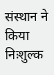संस्थान ने किया निःशुल्क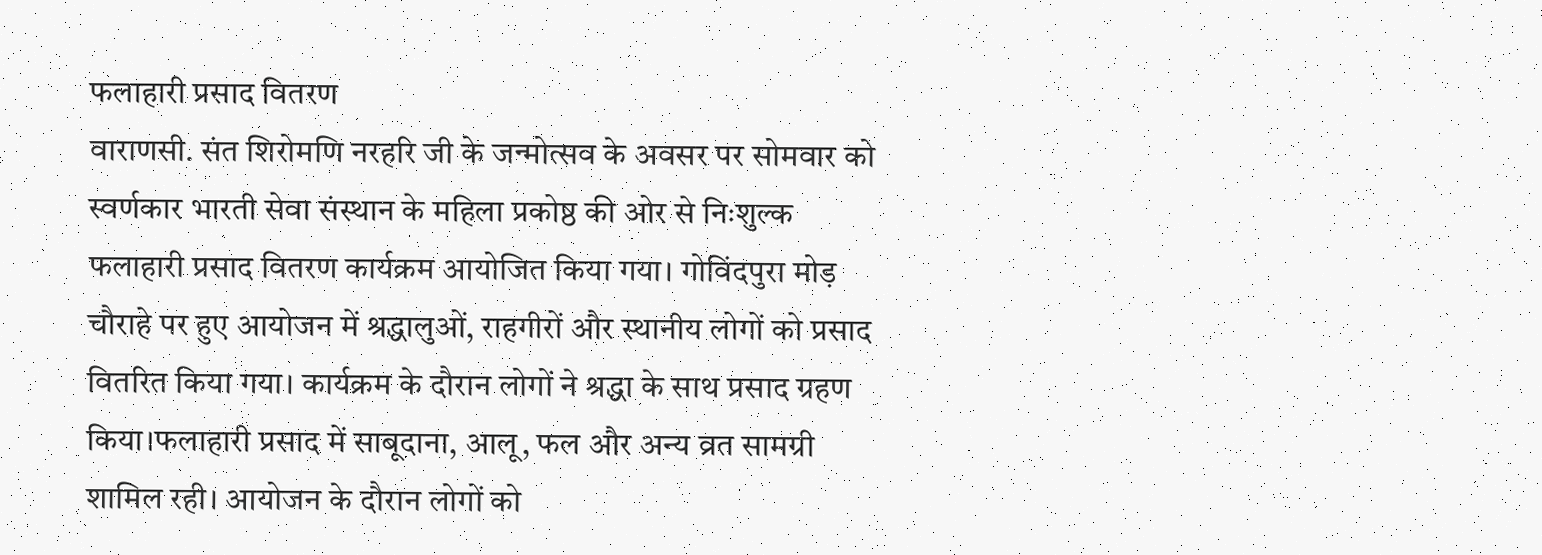फलाहारी प्रसाद वितरण
वाराणसी. संत शिरोमणि नरहरि जी के जन्मोत्सव के अवसर पर सोमवार को स्वर्णकार भारती सेवा संस्थान के महिला प्रकोष्ठ की ओर से निःशुल्क फलाहारी प्रसाद वितरण कार्यक्रम आयोजित किया गया। गोविंदपुरा मोड़ चौराहे पर हुए आयोजन में श्रद्धालुओं, राहगीरों और स्थानीय लोगों को प्रसाद वितरित किया गया। कार्यक्रम के दौरान लोगों ने श्रद्धा के साथ प्रसाद ग्रहण किया।फलाहारी प्रसाद में साबूदाना, आलू, फल और अन्य व्रत सामग्री शामिल रही। आयोजन के दौरान लोगों को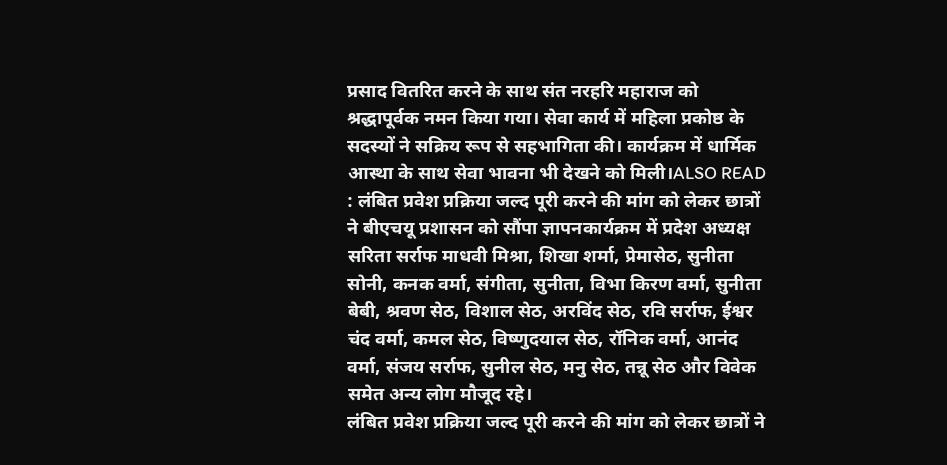प्रसाद वितरित करने के साथ संत नरहरि महाराज को श्रद्धापूर्वक नमन किया गया। सेवा कार्य में महिला प्रकोष्ठ के सदस्यों ने सक्रिय रूप से सहभागिता की। कार्यक्रम में धार्मिक आस्था के साथ सेवा भावना भी देखने को मिली।ALSO READ : लंबित प्रवेश प्रक्रिया जल्द पूरी करने की मांग को लेकर छात्रों ने बीएचयू प्रशासन को सौंपा ज्ञापनकार्यक्रम में प्रदेश अध्यक्ष सरिता सर्राफ माधवी मिश्रा, शिखा शर्मा, प्रेमासेठ, सुनीता सोनी, कनक वर्मा, संगीता, सुनीता, विभा किरण वर्मा, सुनीता बेबी, श्रवण सेठ, विशाल सेठ, अरविंद सेठ, रवि सर्राफ, ईश्वर चंद वर्मा, कमल सेठ, विष्णुदयाल सेठ, रॉनिक वर्मा, आनंद वर्मा, संजय सर्राफ, सुनील सेठ, मनु सेठ, तन्नू सेठ और विवेक समेत अन्य लोग मौजूद रहे।
लंबित प्रवेश प्रक्रिया जल्द पूरी करने की मांग को लेकर छात्रों ने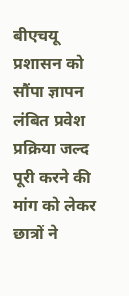बीएचयू प्रशासन को सौंपा ज्ञापन
लंबित प्रवेश प्रक्रिया जल्द पूरी करने की मांग को लेकर छात्रों ने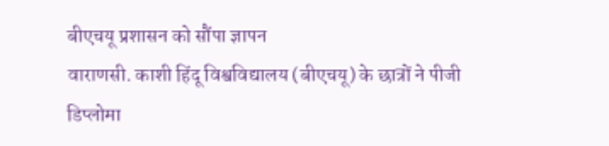बीएचयू प्रशासन को सौंपा ज्ञापन
वाराणसी. काशी हिंदू विश्वविद्यालय (बीएचयू) के छात्रों ने पीजी डिप्लोमा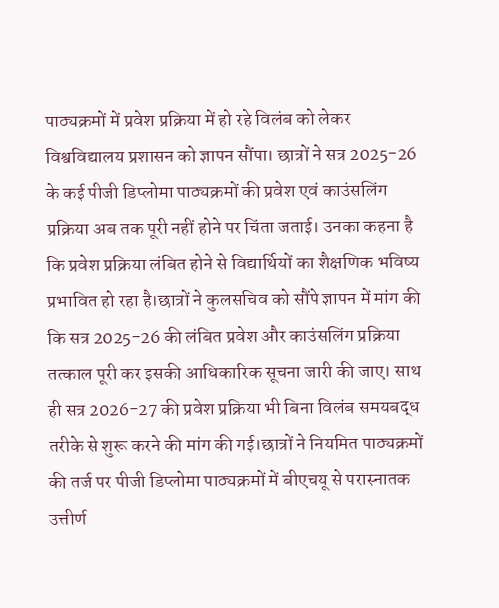पाठ्यक्रमों में प्रवेश प्रक्रिया में हो रहे विलंब को लेकर विश्वविद्यालय प्रशासन को ज्ञापन सौंपा। छात्रों ने सत्र 2025-26 के कई पीजी डिप्लोमा पाठ्यक्रमों की प्रवेश एवं काउंसलिंग प्रक्रिया अब तक पूरी नहीं होने पर चिंता जताई। उनका कहना है कि प्रवेश प्रक्रिया लंबित होने से विद्यार्थियों का शैक्षणिक भविष्य प्रभावित हो रहा है।छात्रों ने कुलसचिव को सौंपे ज्ञापन में मांग की कि सत्र 2025-26 की लंबित प्रवेश और काउंसलिंग प्रक्रिया तत्काल पूरी कर इसकी आधिकारिक सूचना जारी की जाए। साथ ही सत्र 2026-27 की प्रवेश प्रक्रिया भी बिना विलंब समयबद्ध तरीके से शुरू करने की मांग की गई।छात्रों ने नियमित पाठ्यक्रमों की तर्ज पर पीजी डिप्लोमा पाठ्यक्रमों में बीएचयू से परास्नातक उत्तीर्ण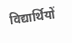विद्यार्थियों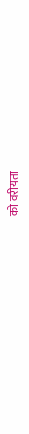को वरीयता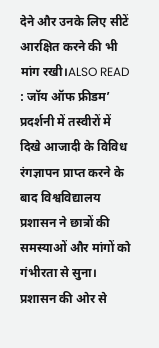देने और उनके लिए सीटें आरक्षित करने की भी मांग रखी।ALSO READ : जॉय ऑफ फ्रीडम’ प्रदर्शनी में तस्वीरों में दिखे आजादी के विविध रंगज्ञापन प्राप्त करने के बाद विश्वविद्यालय प्रशासन ने छात्रों की समस्याओं और मांगों को गंभीरता से सुना। प्रशासन की ओर से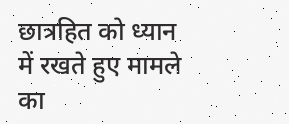छात्रहित को ध्यान में रखते हुए मामले का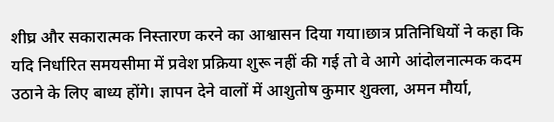शीघ्र और सकारात्मक निस्तारण करने का आश्वासन दिया गया।छात्र प्रतिनिधियों ने कहा कि यदि निर्धारित समयसीमा में प्रवेश प्रक्रिया शुरू नहीं की गई तो वे आगे आंदोलनात्मक कदम उठाने के लिए बाध्य होंगे। ज्ञापन देने वालों में आशुतोष कुमार शुक्ला, अमन मौर्या,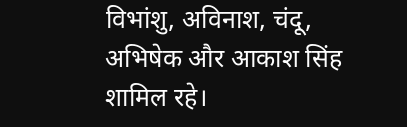विभांशु, अविनाश, चंदू, अभिषेक और आकाश सिंह शामिल रहे।